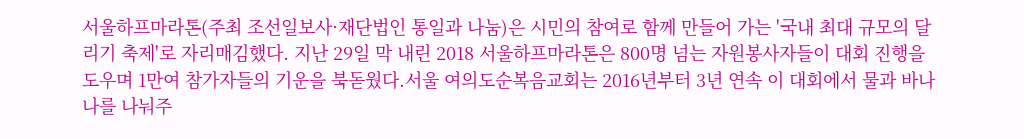서울하프마라톤(주최 조선일보사·재단법인 통일과 나눔)은 시민의 참여로 함께 만들어 가는 '국내 최대 규모의 달리기 축제'로 자리매김했다. 지난 29일 막 내린 2018 서울하프마라톤은 800명 넘는 자원봉사자들이 대회 진행을 도우며 1만여 참가자들의 기운을 북돋웠다.서울 여의도순복음교회는 2016년부터 3년 연속 이 대회에서 물과 바나나를 나눠주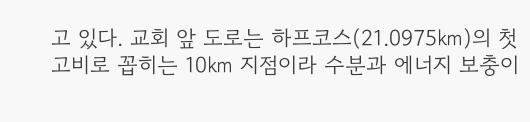고 있다. 교회 앞 도로는 하프코스(21.0975㎞)의 첫 고비로 꼽히는 10㎞ 지점이라 수분과 에너지 보충이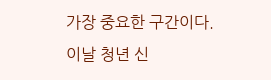가장 중요한 구간이다. 이날 청년 신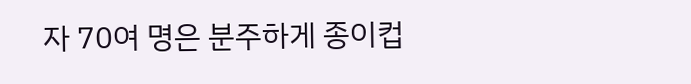자 70여 명은 분주하게 종이컵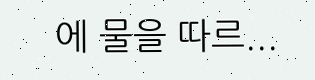에 물을 따르...